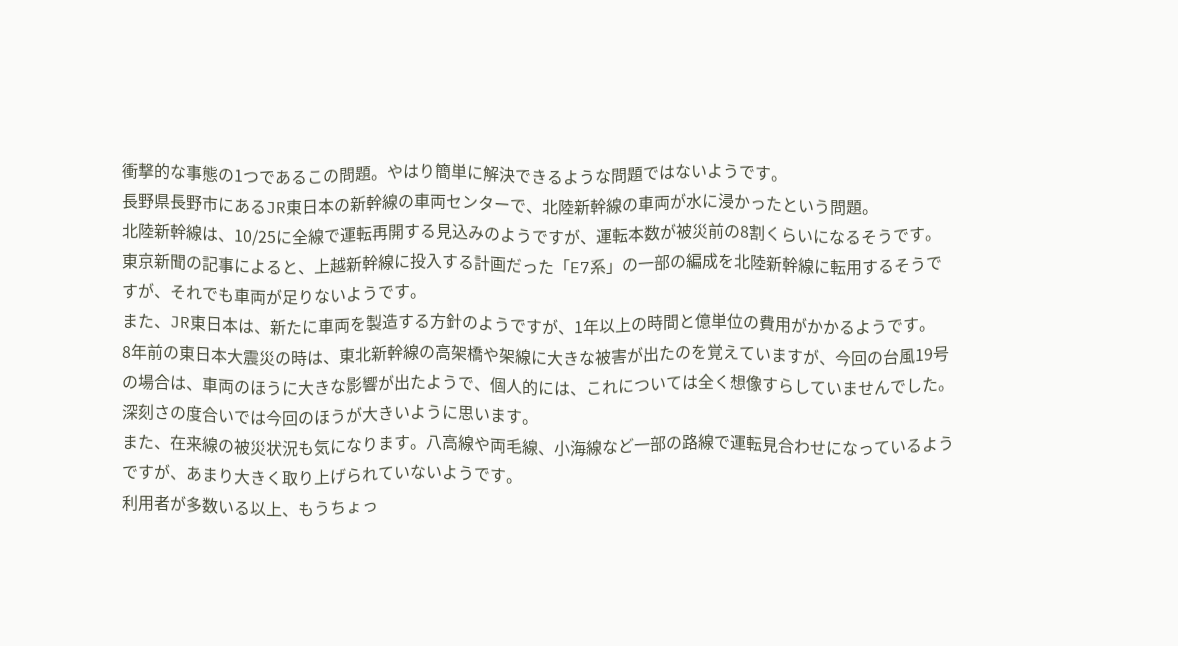衝撃的な事態の1つであるこの問題。やはり簡単に解決できるような問題ではないようです。
長野県長野市にあるJR東日本の新幹線の車両センターで、北陸新幹線の車両が水に浸かったという問題。
北陸新幹線は、10/25に全線で運転再開する見込みのようですが、運転本数が被災前の8割くらいになるそうです。
東京新聞の記事によると、上越新幹線に投入する計画だった「E7系」の一部の編成を北陸新幹線に転用するそうですが、それでも車両が足りないようです。
また、JR東日本は、新たに車両を製造する方針のようですが、1年以上の時間と億単位の費用がかかるようです。
8年前の東日本大震災の時は、東北新幹線の高架橋や架線に大きな被害が出たのを覚えていますが、今回の台風19号の場合は、車両のほうに大きな影響が出たようで、個人的には、これについては全く想像すらしていませんでした。深刻さの度合いでは今回のほうが大きいように思います。
また、在来線の被災状況も気になります。八高線や両毛線、小海線など一部の路線で運転見合わせになっているようですが、あまり大きく取り上げられていないようです。
利用者が多数いる以上、もうちょっ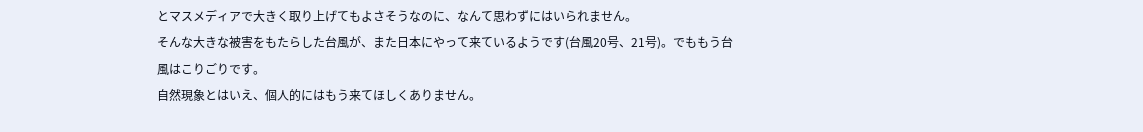とマスメディアで大きく取り上げてもよさそうなのに、なんて思わずにはいられません。
そんな大きな被害をもたらした台風が、また日本にやって来ているようです(台風20号、21号)。でももう台風はこりごりです。
自然現象とはいえ、個人的にはもう来てほしくありません。